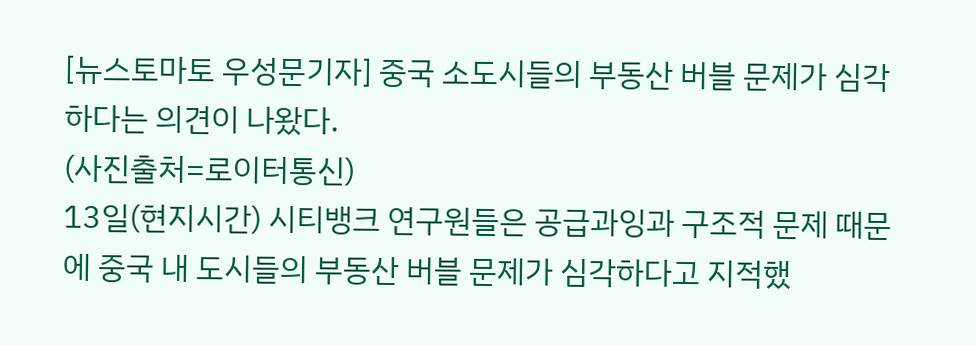[뉴스토마토 우성문기자] 중국 소도시들의 부동산 버블 문제가 심각하다는 의견이 나왔다.
(사진출처=로이터통신)
13일(현지시간) 시티뱅크 연구원들은 공급과잉과 구조적 문제 때문에 중국 내 도시들의 부동산 버블 문제가 심각하다고 지적했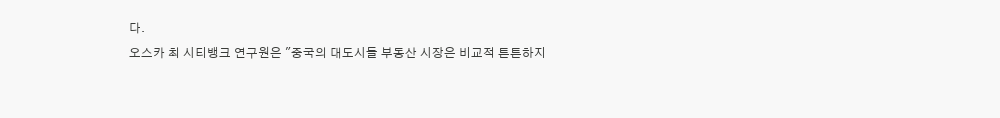다.
오스카 최 시티뱅크 연구원은 "중국의 대도시들 부동산 시장은 비교적 튼튼하지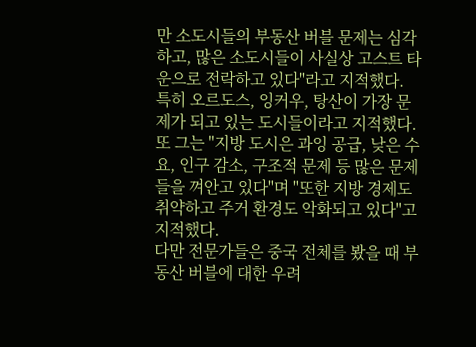만 소도시들의 부동산 버블 문제는 심각하고, 많은 소도시들이 사실상 고스트 타운으로 전락하고 있다"라고 지적했다.
특히 오르도스, 잉커우, 탕산이 가장 문제가 되고 있는 도시들이라고 지적했다.
또 그는 "지방 도시은 과잉 공급, 낮은 수요, 인구 감소, 구조적 문제 등 많은 문제들을 껴안고 있다"며 "또한 지방 경제도 취약하고 주거 환경도 악화되고 있다"고 지적했다.
다만 전문가들은 중국 전체를 봤을 때 부동산 버블에 대한 우려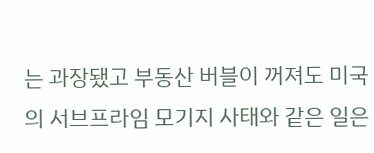는 과장됐고 부동산 버블이 꺼져도 미국의 서브프라임 모기지 사태와 같은 일은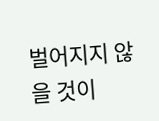벌어지지 않을 것이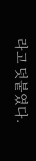라고 덧붙였다.